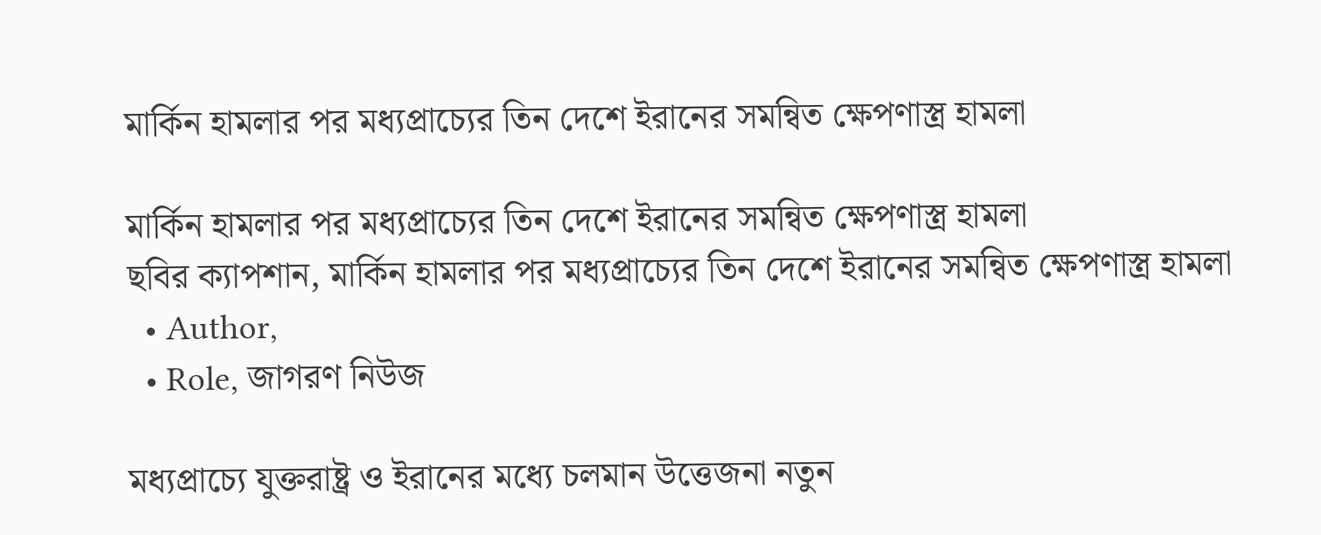মার্কিন হামলার পর মধ্যপ্রাচ্যের তিন দেশে ইরানের সমন্বিত ক্ষেপণাস্ত্র হামলা

মার্কিন হামলার পর মধ্যপ্রাচ্যের তিন দেশে ইরানের সমন্বিত ক্ষেপণাস্ত্র হামলা
ছবির ক্যাপশান, মার্কিন হামলার পর মধ্যপ্রাচ্যের তিন দেশে ইরানের সমন্বিত ক্ষেপণাস্ত্র হামলা
  • Author,
  • Role, জাগরণ নিউজ

মধ্যপ্রাচ্যে যুক্তরাষ্ট্র ও ইরানের মধ্যে চলমান উত্তেজনা নতুন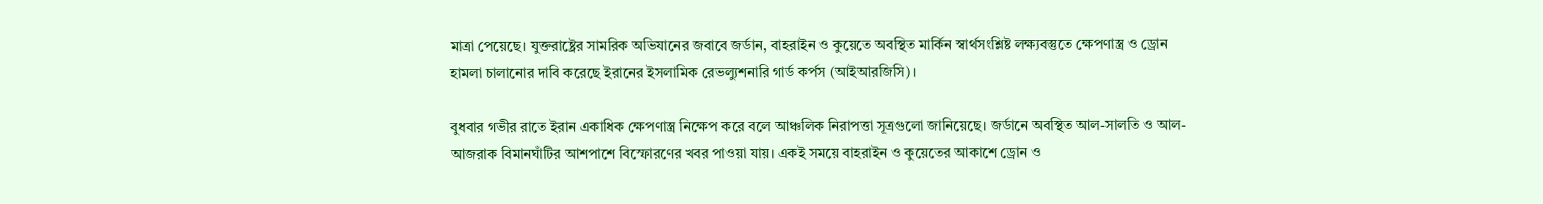মাত্রা পেয়েছে। যুক্তরাষ্ট্রের সামরিক অভিযানের জবাবে জর্ডান, বাহরাইন ও কুয়েতে অবস্থিত মার্কিন স্বার্থসংশ্লিষ্ট লক্ষ্যবস্তুতে ক্ষেপণাস্ত্র ও ড্রোন হামলা চালানোর দাবি করেছে ইরানের ইসলামিক রেভল্যুশনারি গার্ড কর্পস (আইআরজিসি)।

বুধবার গভীর রাতে ইরান একাধিক ক্ষেপণাস্ত্র নিক্ষেপ করে বলে আঞ্চলিক নিরাপত্তা সূত্রগুলো জানিয়েছে। জর্ডানে অবস্থিত আল-সালতি ও আল-আজরাক বিমানঘাঁটির আশপাশে বিস্ফোরণের খবর পাওয়া যায়। একই সময়ে বাহরাইন ও কুয়েতের আকাশে ড্রোন ও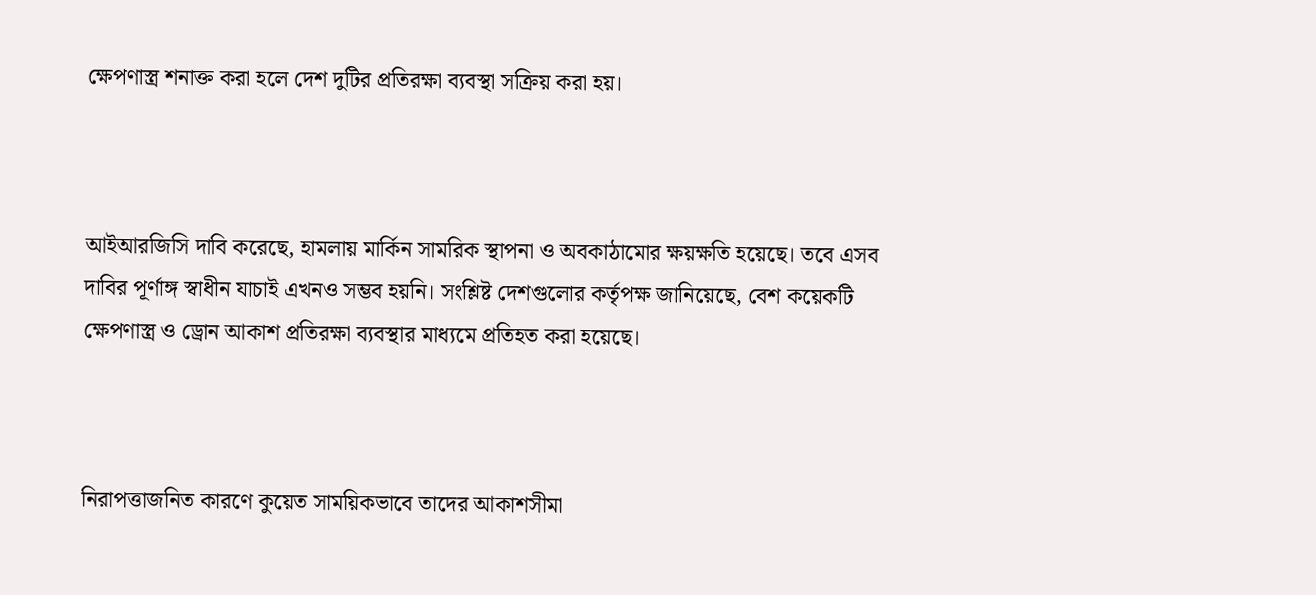ক্ষেপণাস্ত্র শনাক্ত করা হলে দেশ দুটির প্রতিরক্ষা ব্যবস্থা সক্রিয় করা হয়।



আইআরজিসি দাবি করেছে, হামলায় মার্কিন সামরিক স্থাপনা ও অবকাঠামোর ক্ষয়ক্ষতি হয়েছে। তবে এসব দাবির পূর্ণাঙ্গ স্বাধীন যাচাই এখনও সম্ভব হয়নি। সংশ্লিষ্ট দেশগুলোর কর্তৃপক্ষ জানিয়েছে, বেশ কয়েকটি ক্ষেপণাস্ত্র ও ড্রোন আকাশ প্রতিরক্ষা ব্যবস্থার মাধ্যমে প্রতিহত করা হয়েছে।



নিরাপত্তাজনিত কারণে কুয়েত সাময়িকভাবে তাদের আকাশসীমা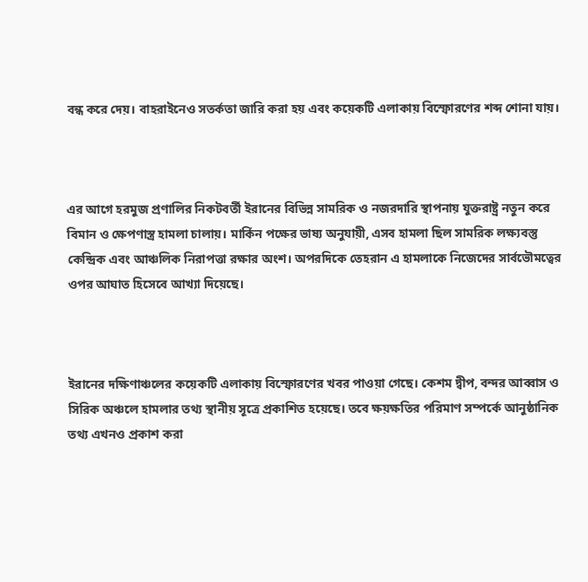বন্ধ করে দেয়। বাহরাইনেও সতর্কতা জারি করা হয় এবং কয়েকটি এলাকায় বিস্ফোরণের শব্দ শোনা যায়।



এর আগে হরমুজ প্রণালির নিকটবর্তী ইরানের বিভিন্ন সামরিক ও নজরদারি স্থাপনায় যুক্তরাষ্ট্র নতুন করে বিমান ও ক্ষেপণাস্ত্র হামলা চালায়। মার্কিন পক্ষের ভাষ্য অনুযায়ী, এসব হামলা ছিল সামরিক লক্ষ্যবস্তু কেন্দ্রিক এবং আঞ্চলিক নিরাপত্তা রক্ষার অংশ। অপরদিকে তেহরান এ হামলাকে নিজেদের সার্বভৌমত্বের ওপর আঘাত হিসেবে আখ্যা দিয়েছে।



ইরানের দক্ষিণাঞ্চলের কয়েকটি এলাকায় বিস্ফোরণের খবর পাওয়া গেছে। কেশম দ্বীপ, বন্দর আব্বাস ও সিরিক অঞ্চলে হামলার তথ্য স্থানীয় সূত্রে প্রকাশিত হয়েছে। তবে ক্ষয়ক্ষতির পরিমাণ সম্পর্কে আনুষ্ঠানিক তথ্য এখনও প্রকাশ করা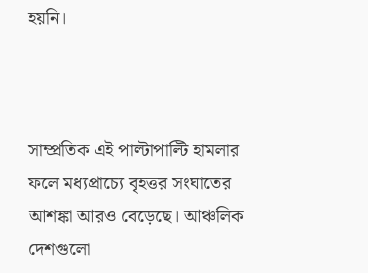হয়নি।



সাম্প্রতিক এই পাল্টাপাল্টি হামলার ফলে মধ্যপ্রাচ্যে বৃহত্তর সংঘাতের আশঙ্কা আরও বেড়েছে। আঞ্চলিক দেশগুলো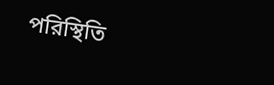পরিস্থিতি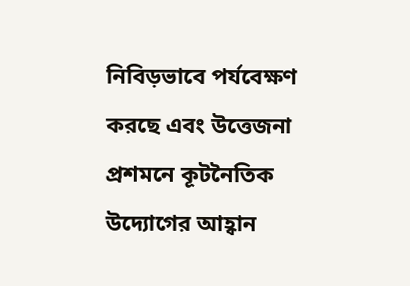নিবিড়ভাবে পর্যবেক্ষণ করছে এবং উত্তেজনা প্রশমনে কূটনৈতিক উদ্যোগের আহ্বান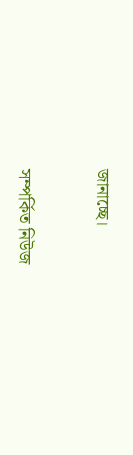জানাচ্ছে।


সম্পর্কিত নিউজ